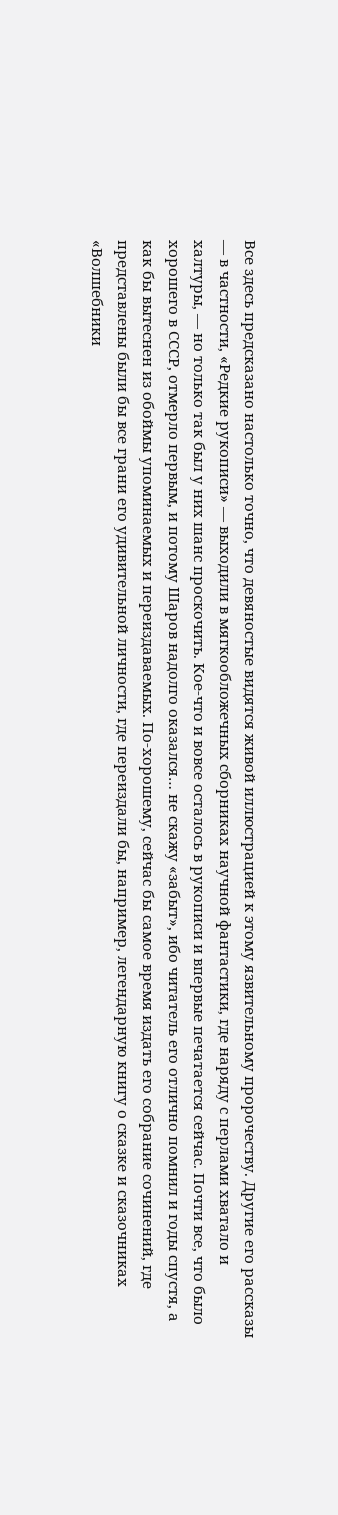Все здесь предсказано настолько точно, что девяностые видятся живой иллюстрацией к этому язвительному пророчеству. Другие его рассказы — в частности, «Редкие рукописи» — выходили в мягкообложечных сборниках научной фантастики, где наряду с перлами хватало и халтуры, — но только так был у них шанс проскочить. Кое-что и вовсе осталось в рукописи и впервые печатается сейчас. Почти все, что было хорошего в СССР, отмерло первым, и потому Шаров надолго оказался… не скажу «забыт», ибо читатель его отлично помнил и годы спустя, а как бы вытеснен из обоймы упоминаемых и переиздаваемых. По-хорошему, сейчас бы самое время издать его собрание сочинений, где представлены были бы все грани его удивительной личности, где переиздали бы, например, легендарную книгу о сказке и сказочниках «Волшебники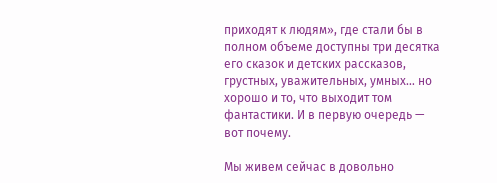приходят к людям», где стали бы в полном объеме доступны три десятка его сказок и детских рассказов, грустных, уважительных, умных… но хорошо и то, что выходит том фантастики. И в первую очередь — вот почему.

Мы живем сейчас в довольно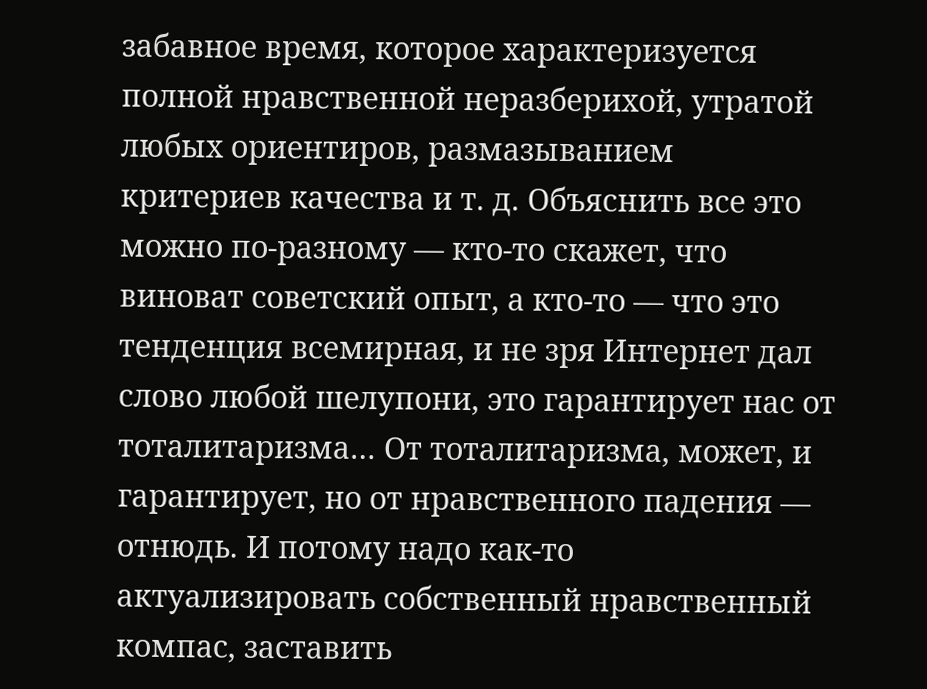забавное время, которое характеризуется полной нравственной неразберихой, утратой любых ориентиров, размазыванием критериев качества и т. д. Объяснить все это можно по-разному — кто-то скажет, что виноват советский опыт, а кто-то — что это тенденция всемирная, и не зря Интернет дал слово любой шелупони, это гарантирует нас от тоталитаризма… От тоталитаризма, может, и гарантирует, но от нравственного падения — отнюдь. И потому надо как-то актуализировать собственный нравственный компас, заставить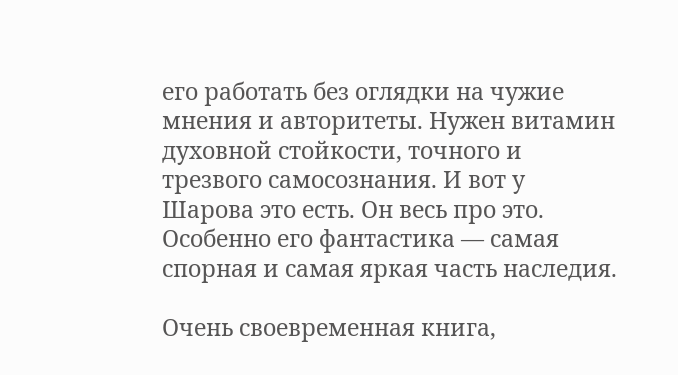его работать без оглядки на чужие мнения и авторитеты. Нужен витамин духовной стойкости, точного и трезвого самосознания. И вот у Шарова это есть. Он весь про это. Особенно его фантастика — самая спорная и самая яркая часть наследия.

Очень своевременная книга,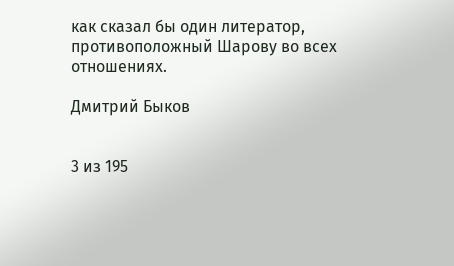как сказал бы один литератор, противоположный Шарову во всех отношениях.

Дмитрий Быков


3 из 195